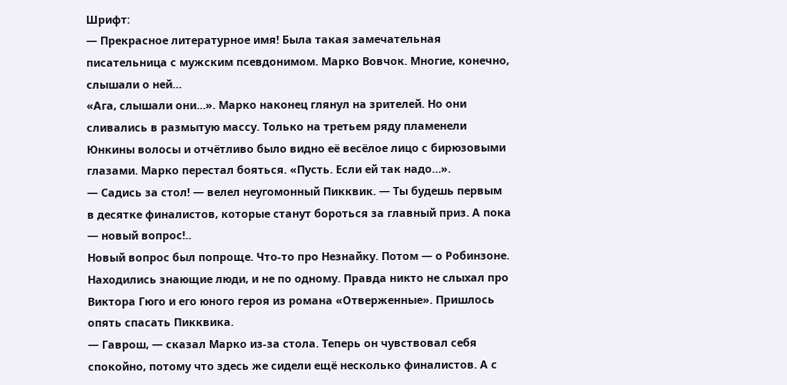Шрифт:
— Прекрасное литературное имя! Была такая замечательная писательница с мужским псевдонимом. Марко Вовчок. Многие, конечно, слышали о ней…
«Ага, слышали они…». Марко наконец глянул на зрителей. Но они сливались в размытую массу. Только на третьем ряду пламенели Юнкины волосы и отчётливо было видно её весёлое лицо с бирюзовыми глазами. Марко перестал бояться. «Пусть. Если ей так надо…».
— Садись за стол! — велел неугомонный Пикквик. — Ты будешь первым в десятке финалистов, которые станут бороться за главный приз. А пока — новый вопрос!..
Новый вопрос был попроще. Что-то про Незнайку. Потом — о Робинзоне. Находились знающие люди, и не по одному. Правда никто не слыхал про Виктора Гюго и его юного героя из романа «Отверженные». Пришлось опять спасать Пикквика.
— Гаврош, — сказал Марко из-за стола. Теперь он чувствовал себя спокойно, потому что здесь же сидели ещё несколько финалистов. А с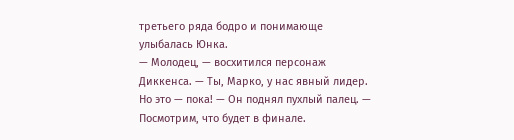третьего ряда бодро и понимающе улыбалась Юнка.
— Молодец, — восхитился персонаж Диккенса. — Ты, Марко, у нас явный лидер. Но это — пока! — Он поднял пухлый палец. — Посмотрим, что будет в финале.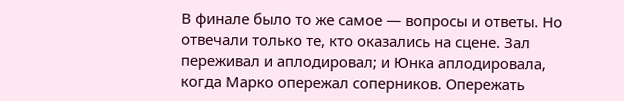В финале было то же самое — вопросы и ответы. Но отвечали только те, кто оказались на сцене. Зал переживал и аплодировал; и Юнка аплодировала, когда Марко опережал соперников. Опережать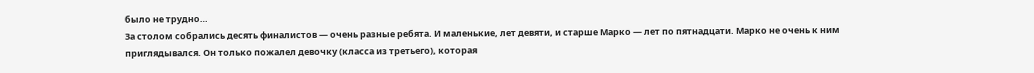было не трудно…
За столом собрались десять финалистов — очень разные ребята. И маленькие, лет девяти, и старше Марко — лет по пятнадцати. Марко не очень к ним приглядывался. Он только пожалел девочку (класса из третьего), которая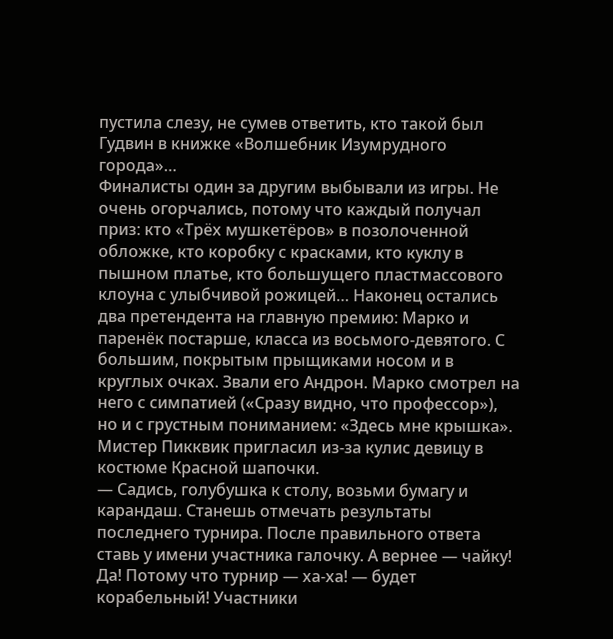пустила слезу, не сумев ответить, кто такой был Гудвин в книжке «Волшебник Изумрудного города»…
Финалисты один за другим выбывали из игры. Не очень огорчались, потому что каждый получал приз: кто «Трёх мушкетёров» в позолоченной обложке, кто коробку с красками, кто куклу в пышном платье, кто большущего пластмассового клоуна с улыбчивой рожицей… Наконец остались два претендента на главную премию: Марко и паренёк постарше, класса из восьмого-девятого. С большим, покрытым прыщиками носом и в круглых очках. Звали его Андрон. Марко смотрел на него с симпатией («Сразу видно, что профессор»), но и с грустным пониманием: «Здесь мне крышка».
Мистер Пикквик пригласил из-за кулис девицу в костюме Красной шапочки.
— Садись, голубушка к столу, возьми бумагу и карандаш. Станешь отмечать результаты последнего турнира. После правильного ответа ставь у имени участника галочку. А вернее — чайку! Да! Потому что турнир — ха-ха! — будет корабельный! Участники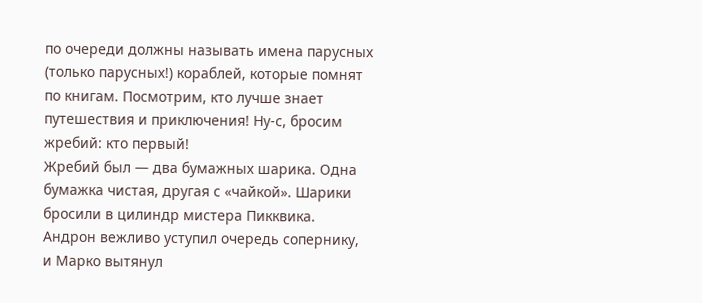по очереди должны называть имена парусных (только парусных!) кораблей, которые помнят по книгам. Посмотрим, кто лучше знает путешествия и приключения! Ну-с, бросим жребий: кто первый!
Жребий был — два бумажных шарика. Одна бумажка чистая, другая с «чайкой». Шарики бросили в цилиндр мистера Пикквика. Андрон вежливо уступил очередь сопернику, и Марко вытянул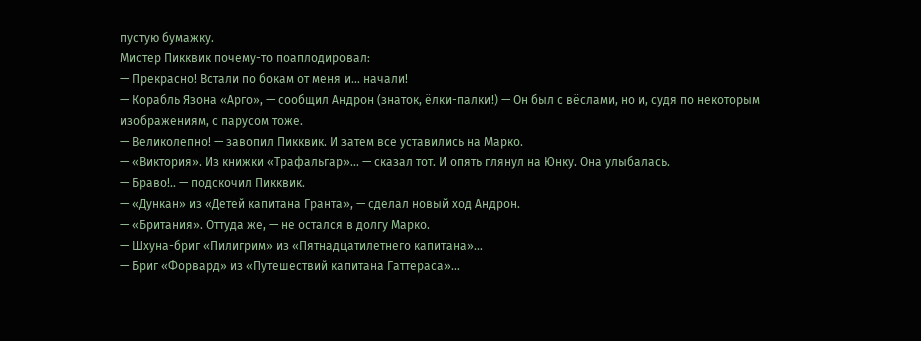пустую бумажку.
Мистер Пикквик почему-то поаплодировал:
— Прекрасно! Встали по бокам от меня и… начали!
— Корабль Язона «Арго», — сообщил Андрон (знаток, ёлки-палки!) — Он был с вёслами, но и, судя по некоторым изображениям, с парусом тоже.
— Великолепно! — завопил Пикквик. И затем все уставились на Марко.
— «Виктория». Из книжки «Трафальгар»… — сказал тот. И опять глянул на Юнку. Она улыбалась.
— Браво!.. — подскочил Пикквик.
— «Дункан» из «Детей капитана Гранта», — сделал новый ход Андрон.
— «Британия». Оттуда же, — не остался в долгу Марко.
— Шхуна-бриг «Пилигрим» из «Пятнадцатилетнего капитана»…
— Бриг «Форвард» из «Путешествий капитана Гаттераса»…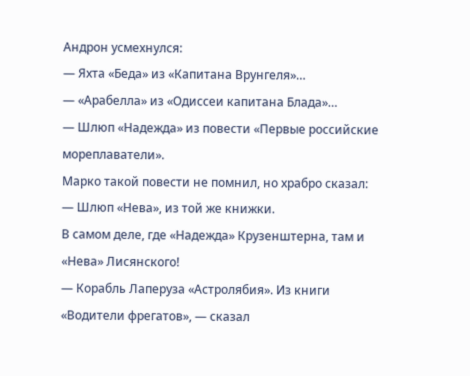Андрон усмехнулся:
— Яхта «Беда» из «Капитана Врунгеля»…
— «Арабелла» из «Одиссеи капитана Блада»…
— Шлюп «Надежда» из повести «Первые российские мореплаватели».
Марко такой повести не помнил, но храбро сказал:
— Шлюп «Нева», из той же книжки.
В самом деле, где «Надежда» Крузенштерна, там и «Нева» Лисянского!
— Корабль Лаперуза «Астролябия». Из книги «Водители фрегатов», — сказал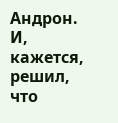Андрон. И, кажется, решил, что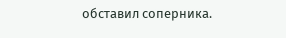обставил соперника.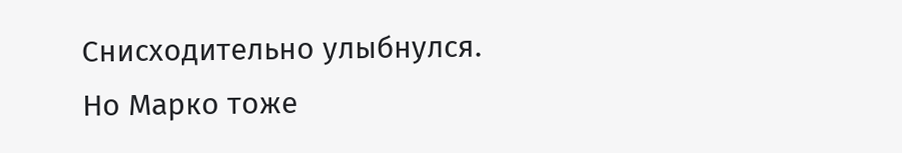Снисходительно улыбнулся. Но Марко тоже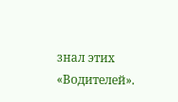знал этих «Водителей».